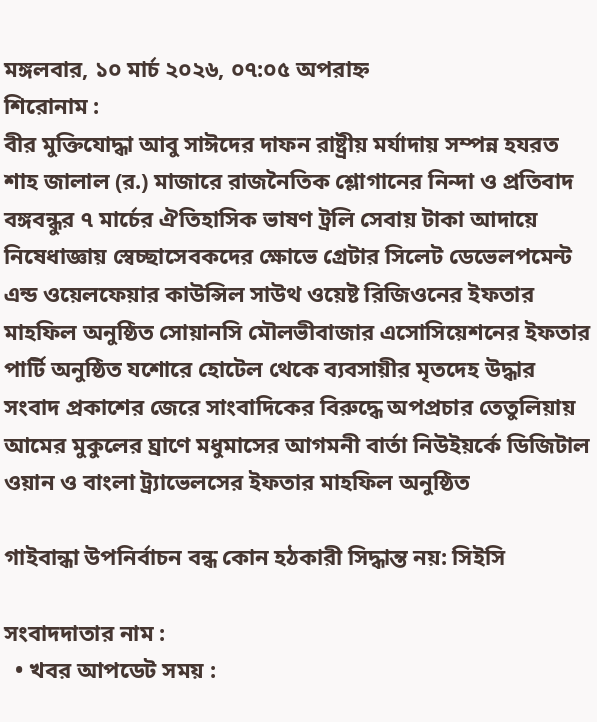মঙ্গলবার, ১০ মার্চ ২০২৬, ০৭:০৫ অপরাহ্ন
শিরোনাম :
বীর মুক্তিযোদ্ধা আবু সাঈদের দাফন রাষ্ট্রীয় মর্যাদায় সম্পন্ন হযরত শাহ জালাল (র.) মাজারে রাজনৈতিক শ্লোগানের নিন্দা ও প্রতিবাদ বঙ্গবন্ধুর ৭ মার্চের ঐতিহাসিক ভাষণ ট্রলি সেবায় টাকা আদায়ে নিষেধাজ্ঞায় স্বেচ্ছাসেবকদের ক্ষোভে গ্রেটার সিলেট ডেভেলপমেন্ট এন্ড ওয়েলফেয়ার কাউন্সিল সাউথ ওয়েষ্ট রিজিওনের ইফতার মাহফিল অনুষ্ঠিত সোয়ানসি মৌলভীবাজার এসোসিয়েশনের ইফতার পার্টি অনুষ্ঠিত যশোরে হোটেল থেকে ব্যবসায়ীর মৃতদেহ উদ্ধার সংবাদ প্রকাশের জেরে সাংবাদিকের বিরুদ্ধে অপপ্রচার তেতুলিয়ায় আমের মুকুলের ঘ্রাণে মধুমাসের আগমনী বার্তা নিউইয়র্কে ডিজিটাল ওয়ান ও বাংলা ট্র্যাভেলসের ইফতার মাহফিল অনুষ্ঠিত

গাইবান্ধা উপনির্বাচন বন্ধ কোন হঠকারী সিদ্ধান্ত নয়: সিইসি

সংবাদদাতার নাম :
  • খবর আপডেট সময় :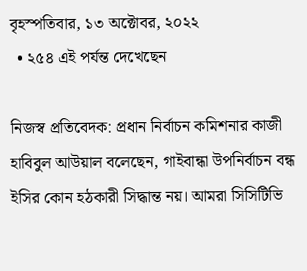বৃহস্পতিবার, ১৩ অক্টোবর, ২০২২
  • ২৫৪ এই পর্যন্ত দেখেছেন

নিজস্ব প্রতিবেদক: প্রধান নির্বাচন কমিশনার কাজী হাবিবুল আউয়াল বলেছেন, গাইবান্ধা উপনির্বাচন বন্ধ ইসির কোন হঠকারী সিদ্ধান্ত নয়। আমরা সিসিটিভি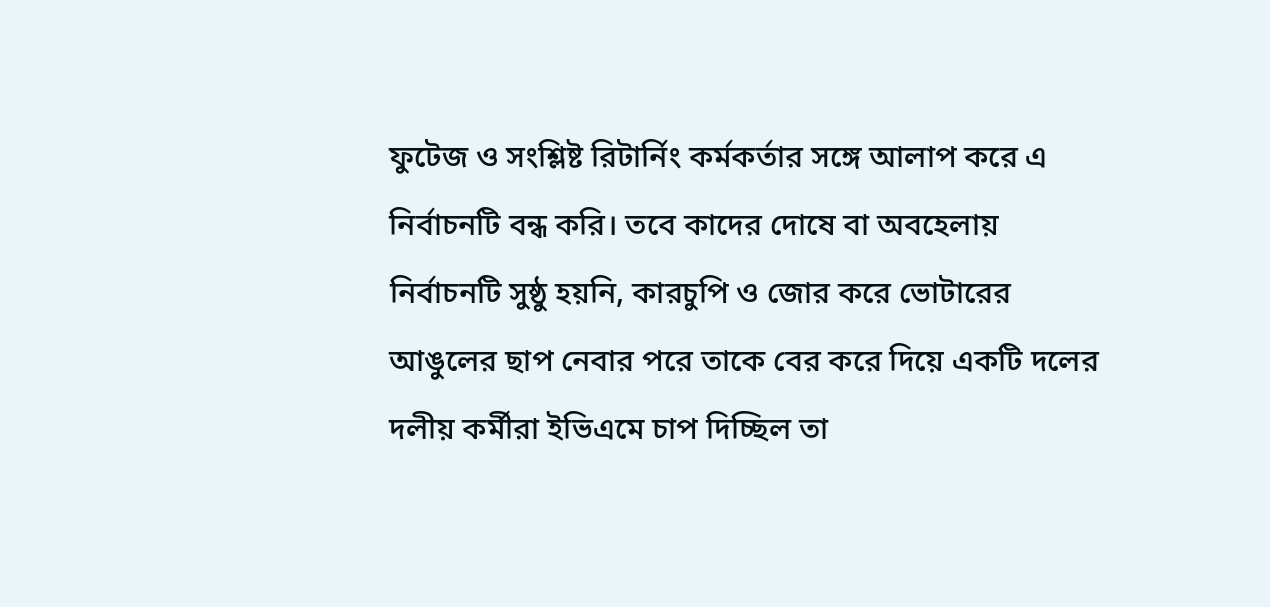ফুটেজ ও সংশ্লিষ্ট রিটার্নিং কর্মকর্তার সঙ্গে আলাপ করে এ নির্বাচনটি বন্ধ করি। তবে কাদের দোষে বা অবহেলায় নির্বাচনটি সুষ্ঠু হয়নি, কারচুপি ও জোর করে ভোটারের আঙুলের ছাপ নেবার পরে তাকে বের করে দিয়ে একটি দলের দলীয় কর্মীরা ইভিএমে চাপ দিচ্ছিল তা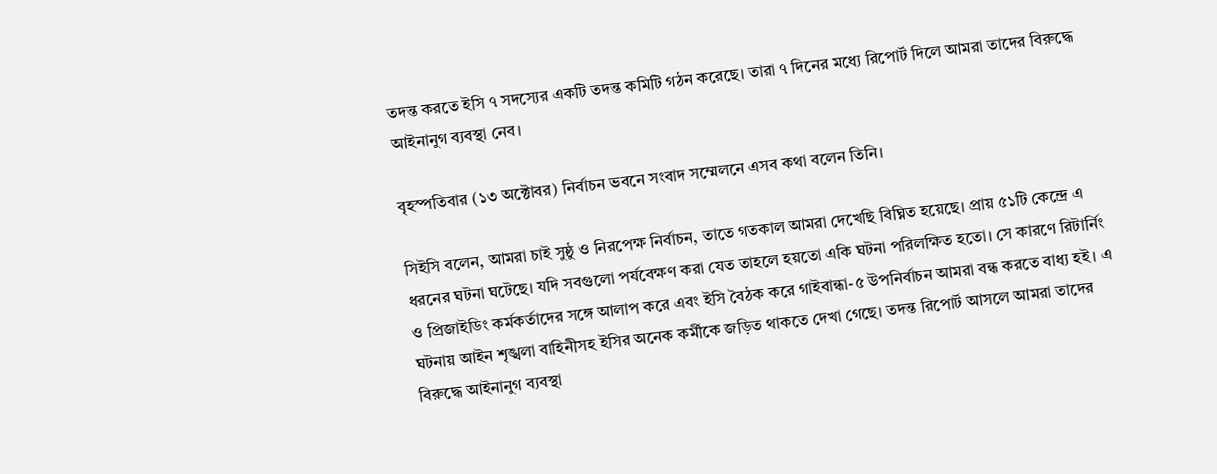তদন্ত করতে ইসি ৭ সদস্যের একটি তদন্ত কমিটি গঠন করেছে। তারা ৭ দিনের মধ্যে রিপোর্ট দিলে আমরা তাদের বিরুদ্ধে আইনানুগ ব্যবস্থা নেব।

বৃহস্পতিবার (১৩ অক্টোবর) নির্বাচন ভবনে সংবাদ সম্মেলনে এসব কথা বলেন তিনি।

সিইসি বলেন, আমরা চাই সুষ্ঠু ও নিরপেক্ষ নির্বাচন, তাতে গতকাল আমরা দেখেছি বিঘ্নিত হয়েছে। প্রায় ৫১টি কেন্দ্রে এ ধরনের ঘটনা ঘটেছে। যদি সবগুলো পর্যবেক্ষণ করা যেত তাহলে হয়তো একি ঘটনা পরিলক্ষিত হতো। সে কারণে রিটার্নিং ও প্রিজাইডিং কর্মকর্তাদের সঙ্গে আলাপ করে এবং ইসি বৈঠক করে গাইবান্ধা-৫ উপনির্বাচন আমরা বন্ধ করতে বাধ্য হই। এ ঘটনায় আইন শৃঙ্খলা বাহিনীসহ ইসির অনেক কর্মীকে জড়িত থাকতে দেখা গেছে। তদন্ত রিপোর্ট আসলে আমরা তাদের বিরুদ্ধে আইনানুগ ব্যবস্থা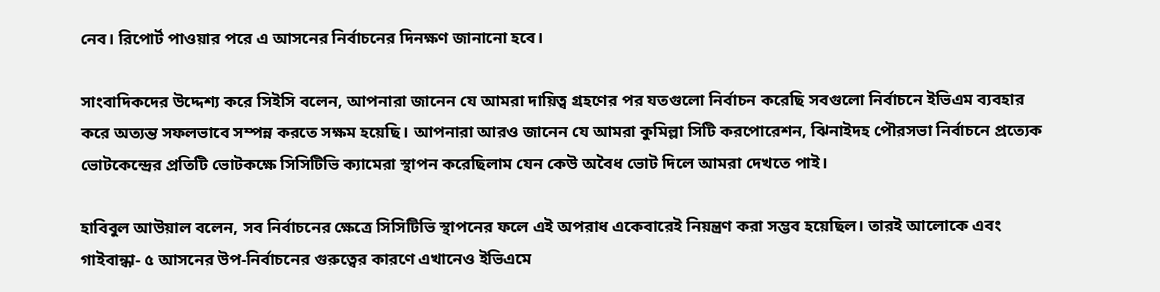নেব। রিপোর্ট পাওয়ার পরে এ আসনের নির্বাচনের দিনক্ষণ জানানো হবে।

সাংবাদিকদের উদ্দেশ্য করে সিইসি বলেন, আপনারা জানেন যে আমরা দায়িত্ব গ্রহণের পর যতগুলো নির্বাচন করেছি সবগুলো নির্বাচনে ইভিএম ব্যবহার করে অত্যন্ত সফলভাবে সম্পন্ন করতে সক্ষম হয়েছি। আপনারা আরও জানেন যে আমরা কুমিল্লা সিটি করপোরেশন, ঝিনাইদহ পৌরসভা নির্বাচনে প্রত্যেক ভোটকেন্দ্রের প্রতিটি ভোটকক্ষে সিসিটিভি ক্যামেরা স্থাপন করেছিলাম যেন কেউ অবৈধ ভোট দিলে আমরা দেখতে পাই।

হাবিবুল আউয়াল বলেন, সব নির্বাচনের ক্ষেত্রে সিসিটিভি স্থাপনের ফলে এই অপরাধ একেবারেই নিয়ন্ত্রণ করা সম্ভব হয়েছিল। তারই আলোকে এবং গাইবান্ধা- ৫ আসনের উপ-নির্বাচনের গুরুত্বের কারণে এখানেও ইভিএমে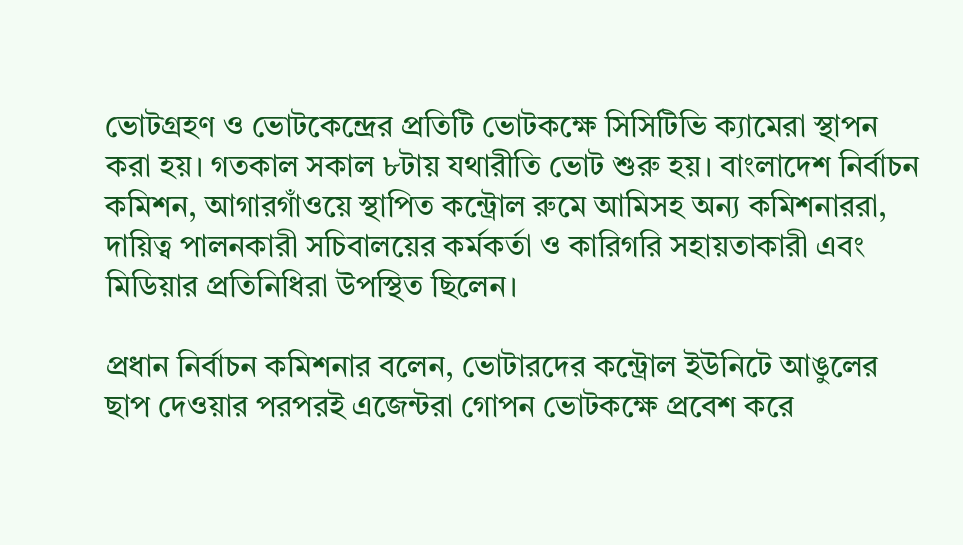ভোটগ্রহণ ও ভোটকেন্দ্রের প্রতিটি ভোটকক্ষে সিসিটিভি ক্যামেরা স্থাপন করা হয়। গতকাল সকাল ৮টায় যথারীতি ভোট শুরু হয়। বাংলাদেশ নির্বাচন কমিশন, আগারগাঁওয়ে স্থাপিত কন্ট্রোল রুমে আমিসহ অন্য কমিশনাররা, দায়িত্ব পালনকারী সচিবালয়ের কর্মকর্তা ও কারিগরি সহায়তাকারী এবং মিডিয়ার প্রতিনিধিরা উপস্থিত ছিলেন।

প্রধান নির্বাচন কমিশনার বলেন, ভোটারদের কন্ট্রোল ইউনিটে আঙুলের ছাপ দেওয়ার পরপরই এজেন্টরা গোপন ভোটকক্ষে প্রবেশ করে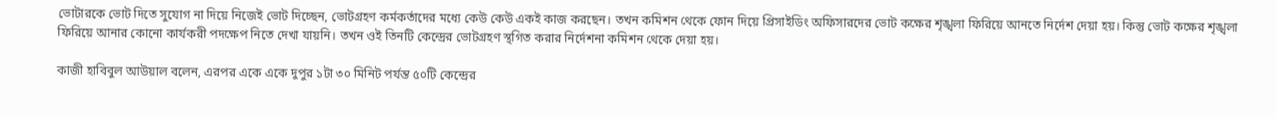ভোটারকে ভোট দিতে সুযোগ না দিয়ে নিজেই ভোট দিচ্ছেন, ভোটগ্রহণ কর্মকর্তাদের মধ্যে কেউ কেউ একই কাজ করছেন। তখন কমিশন থেকে ফোন দিয়ে প্রিসাইডিং অফিসারদের ভোট কক্ষের শৃঙ্খলা ফিরিয়ে আনতে নির্দেশ দেয়া হয়। কিন্তু ভোট কক্ষের শৃঙ্খলা ফিরিয়ে আনার কোনো কার্যকরী পদক্ষেপ নিতে দেখা যায়নি। তখন ওই তিনটি কেন্দ্রের ভোটগ্রহণ স্থগিত করার নির্দেশনা কমিশন থেকে দেয়া হয়।

কাজী হাবিবুল আউয়াল বলেন, এরপর একে একে দুপুর ১টা ৩০ মিনিট পর্যন্ত ৫০টি কেন্দ্রের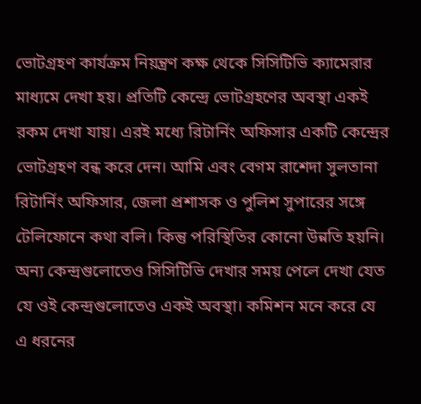ভোটগ্রহণ কার্যক্রম নিয়ন্ত্রণ কক্ষ থেকে সিসিটিভি ক্যামেরার মাধ্যমে দেখা হয়। প্রতিটি কেন্দ্রে ভোটগ্রহণের অবস্থা একই রকম দেখা যায়। এরই মধ্যে রিটার্নিং অফিসার একটি কেন্দ্রের ভোটগ্রহণ বন্ধ করে দেন। আমি এবং বেগম রাশেদা সুলতানা রিটার্নিং অফিসার, জেলা প্রশাসক ও পুলিশ সুপারের সঙ্গে টেলিফোনে কথা বলি। কিন্তু পরিস্থিতির কোনো উন্নতি হয়নি। অন্য কেন্দ্রগুলোতেও সিসিটিভি দেখার সময় পেলে দেখা যেত যে ওই কেন্দ্রগুলোতেও একই অবস্থা। কমিশন মনে করে যে এ ধরনের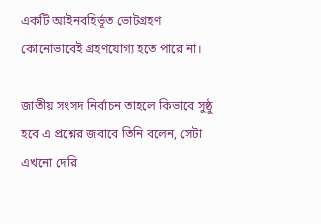একটি আইনবহির্ভূত ভোটগ্রহণ কোনোভাবেই গ্রহণযোগ্য হতে পারে না।

জাতীয় সংসদ নির্বাচন তাহলে কিভাবে সুষ্ঠু হবে এ প্রশ্নের জবাবে তিনি বলেন, সেটা এখনো দেরি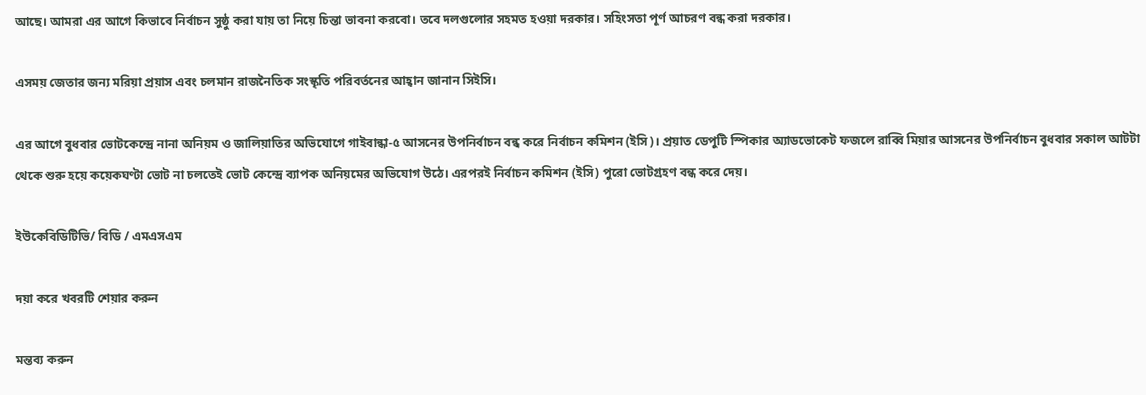আছে। আমরা এর আগে কিভাবে নির্বাচন সুষ্ঠু করা যায় তা নিয়ে চিন্তা ভাবনা করবো। তবে দলগুলোর সহমত হওয়া দরকার। সহিংসতা পূর্ণ আচরণ বন্ধ করা দরকার।

এসময় জেতার জন্য মরিয়া প্রয়াস এবং চলমান রাজনৈতিক সংস্কৃতি পরিবর্তনের আহ্বান জানান সিইসি।

এর আগে বুধবার ভোটকেন্দ্রে নানা অনিয়ম ও জালিয়াতির অভিযোগে গাইবান্ধা-৫ আসনের উপনির্বাচন বন্ধ করে নির্বাচন কমিশন (ইসি)। প্রয়াত ডেপুটি স্পিকার অ্যাডভোকেট ফজলে রাব্বি মিয়ার আসনের উপনির্বাচন বুধবার সকাল আটটা থেকে শুরু হয়ে কয়েকঘণ্টা ভোট না চলতেই ভোট কেন্দ্রে ব্যাপক অনিয়মের অভিযোগ উঠে। এরপরই নির্বাচন কমিশন (ইসি) পুরো ভোটগ্রহণ বন্ধ করে দেয়।

ইউকেবিডিটিভি/ বিডি / এমএসএম

দয়া করে খবরটি শেয়ার করুন

মন্তব্য করুন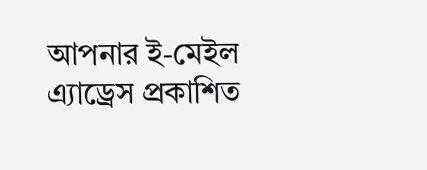আপনার ই-মেইল এ্যাড্রেস প্রকাশিত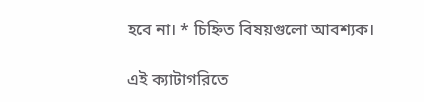হবে না। * চিহ্নিত বিষয়গুলো আবশ্যক।

এই ক্যাটাগরিতে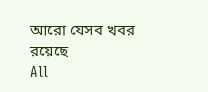আরো যেসব খবর রয়েছে
All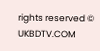rights reserved © UKBDTV.COM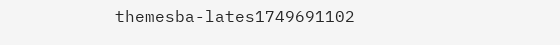themesba-lates1749691102